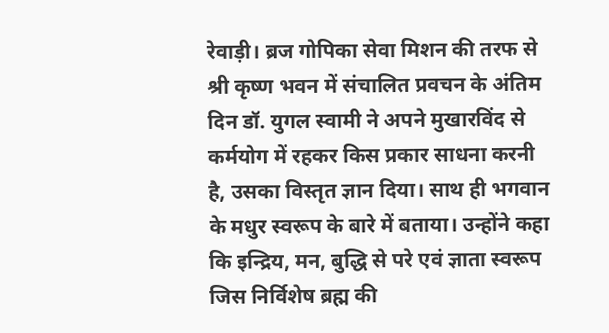रेवाड़ी। ब्रज गोपिका सेवा मिशन की तरफ से श्री कृष्ण भवन में संचालित प्रवचन के अंतिम दिन डॉ. युगल स्वामी ने अपने मुखारविंद से कर्मयोग में रहकर किस प्रकार साधना करनी है, उसका विस्तृत ज्ञान दिया। साथ ही भगवान के मधुर स्वरूप के बारे में बताया। उन्होंने कहा कि इन्द्रिय, मन, बुद्धि से परे एवं ज्ञाता स्वरूप जिस निर्विशेष ब्रह्म की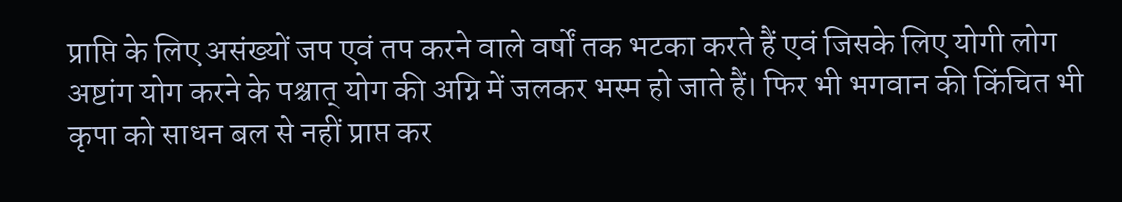प्राप्ति के लिए असंख्यों जप एवं तप करने वाले वर्षों तक भटका करते हैं एवं जिसके लिए योगी लोग अष्टांग योग करने के पश्चात् योग की अग्नि में जलकर भस्म हो जाते हैं। फिर भी भगवान की किंचित भी कृपा को साधन बल से नहीं प्राप्त कर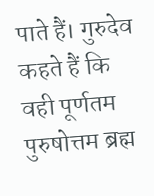पाते हैं। गुरुदेव कहते हैं कि वही पूर्णतम पुरुषोत्तम ब्रह्म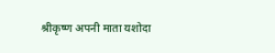श्रीकृष्ण अपनी माता यशोदा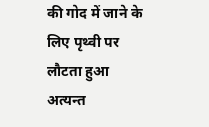की गोद में जाने के लिए पृथ्वी पर लौटता हुआ अत्यन्त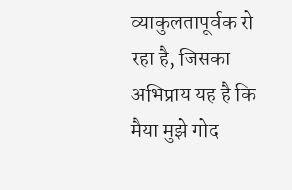व्याकुलतापूर्वक रो रहा है, जिसका अभिप्राय यह है कि मैया मुझे गोद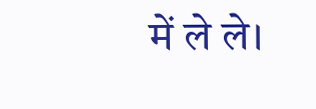में ले ले।